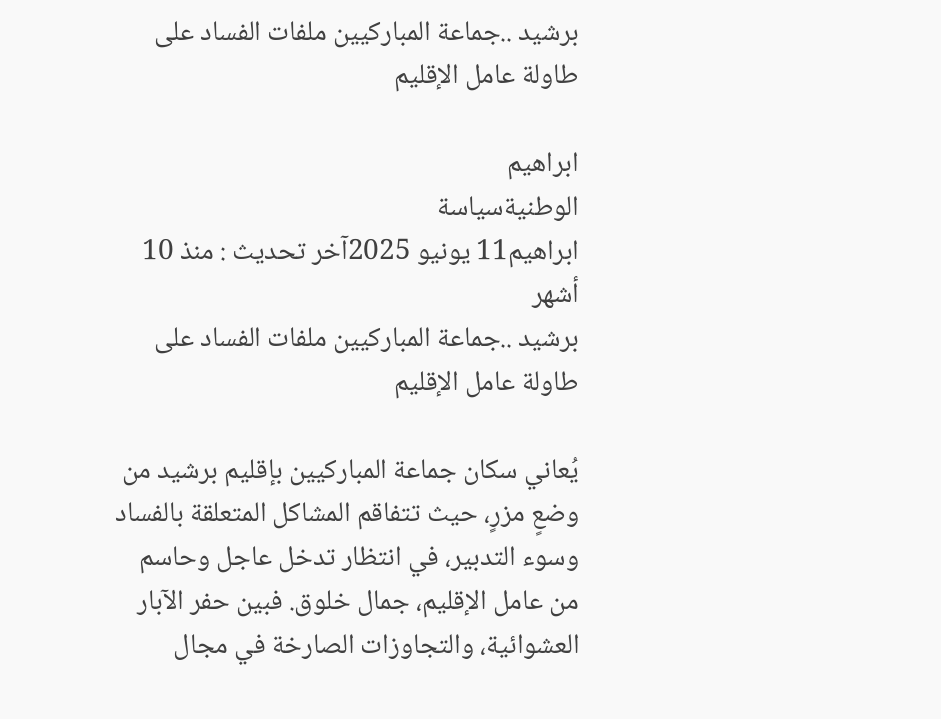برشيد ..جماعة المباركيين ملفات الفساد على طاولة عامل الإقليم

ابراهيم
الوطنيةسياسة
ابراهيم11 يونيو 2025آخر تحديث : منذ 10 أشهر
برشيد ..جماعة المباركيين ملفات الفساد على طاولة عامل الإقليم

يُعاني سكان جماعة المباركيين بإقليم برشيد من وضعٍ مزرٍ، حيث تتفاقم المشاكل المتعلقة بالفساد وسوء التدبير، في انتظار تدخل عاجل وحاسم من عامل الإقليم، جمال خلوق. فبين حفر الآبار العشوائية، والتجاوزات الصارخة في مجال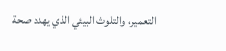التعمير، والتلوث البيئي الذي يهدد صحة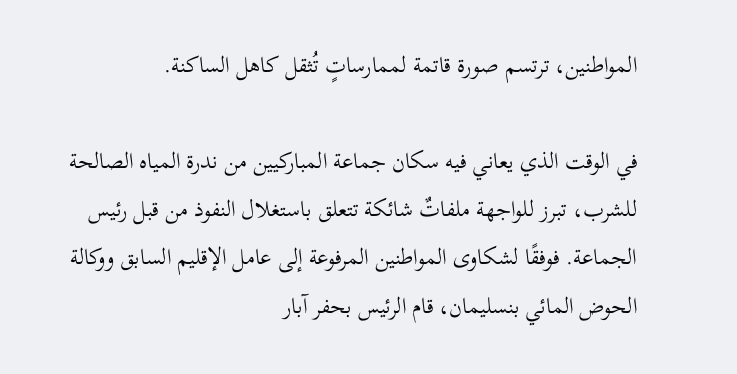المواطنين، ترتسم صورة قاتمة لممارساتٍ تُثقل كاهل الساكنة.

في الوقت الذي يعاني فيه سكان جماعة المباركيين من ندرة المياه الصالحة للشرب، تبرز للواجهة ملفاتٌ شائكة تتعلق باستغلال النفوذ من قبل رئيس الجماعة. فوفقًا لشكاوى المواطنين المرفوعة إلى عامل الإقليم السابق ووكالة الحوض المائي بنسليمان، قام الرئيس بحفر آبار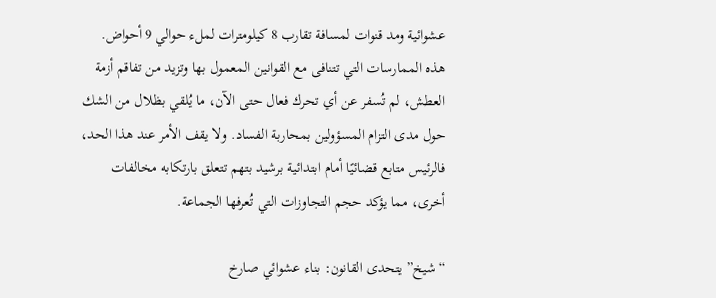عشوائية ومد قنوات لمسافة تقارب 8 كيلومترات لملء حوالي 9 أحواض. هذه الممارسات التي تتنافى مع القوانين المعمول بها وتزيد من تفاقم أزمة العطش، لم تُسفر عن أي تحرك فعال حتى الآن، ما يُلقي بظلال من الشك حول مدى التزام المسؤولين بمحاربة الفساد. ولا يقف الأمر عند هذا الحد، فالرئيس متابع قضائيًا أمام ابتدائية برشيد بتهم تتعلق بارتكابه مخالفات أخرى، مما يؤكد حجم التجاوزات التي تُعرفها الجماعة.

“شيخ” يتحدى القانون: بناء عشوائي صارخ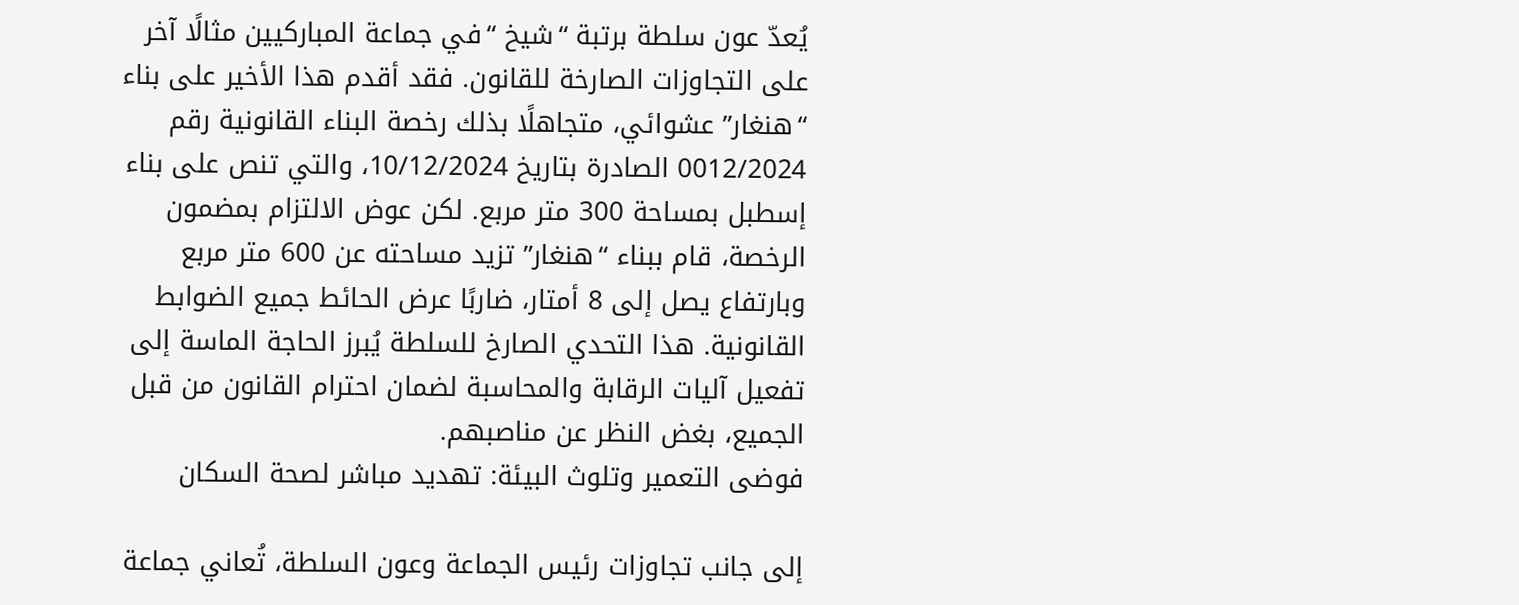يُعدّ عون سلطة برتبة “شيخ “في جماعة المباركيين مثالًا آخر على التجاوزات الصارخة للقانون. فقد أقدم هذا الأخير على بناء “هنغار” عشوائي، متجاهلًا بذلك رخصة البناء القانونية رقم 0012/2024 الصادرة بتاريخ 10/12/2024، والتي تنص على بناء إسطبل بمساحة 300 متر مربع. لكن عوض الالتزام بمضمون الرخصة، قام ببناء “هنغار” تزيد مساحته عن 600 متر مربع وبارتفاع يصل إلى 8 أمتار، ضاربًا عرض الحائط جميع الضوابط القانونية. هذا التحدي الصارخ للسلطة يُبرز الحاجة الماسة إلى تفعيل آليات الرقابة والمحاسبة لضمان احترام القانون من قبل الجميع، بغض النظر عن مناصبهم.
فوضى التعمير وتلوث البيئة: تهديد مباشر لصحة السكان

إلى جانب تجاوزات رئيس الجماعة وعون السلطة، تُعاني جماعة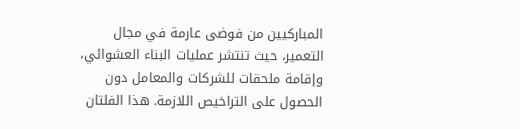المباركيين من فوضى عارمة في مجال التعمير، حيث تنتشر عمليات البناء العشوائي، وإقامة ملحقات للشركات والمعامل دون الحصول على التراخيص اللازمة. هذا الفلتان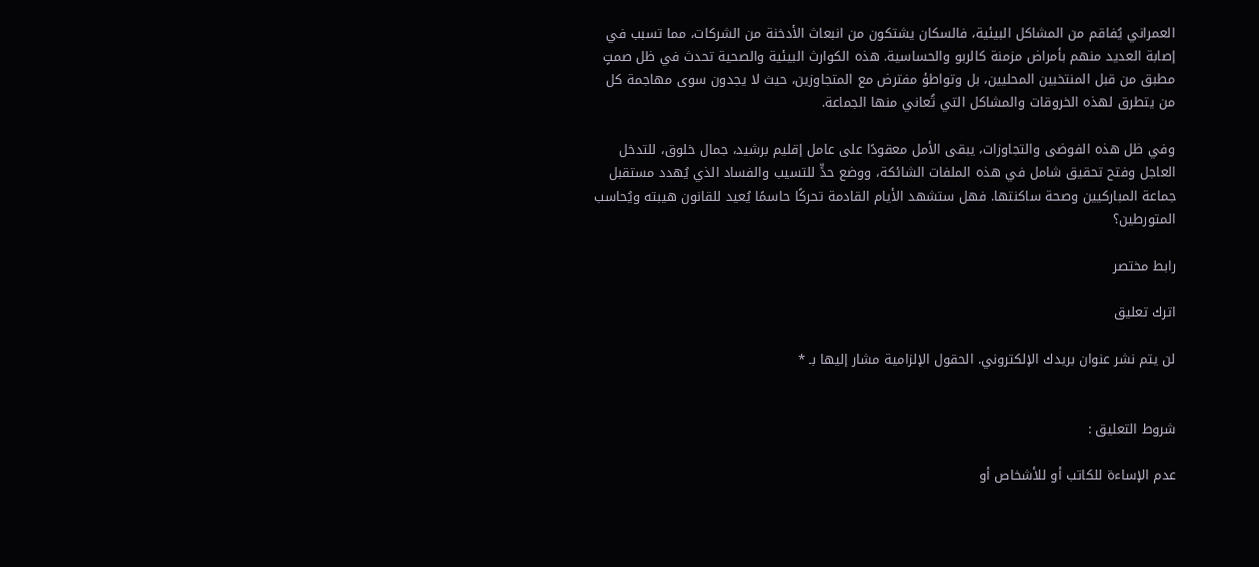العمراني يُفاقم من المشاكل البيئية، فالسكان يشتكون من انبعاث الأدخنة من الشركات، مما تسبب في إصابة العديد منهم بأمراض مزمنة كالربو والحساسية. هذه الكوارث البيئية والصحية تحدث في ظل صمتٍ مطبق من قبل المنتخبين المحليين، بل وتواطؤ مفترض مع المتجاوزين، حيث لا يجدون سوى مهاجمة كل من يتطرق لهذه الخروقات والمشاكل التي تُعاني منها الجماعة.

وفي ظل هذه الفوضى والتجاوزات، يبقى الأمل معقودًا على عامل إقليم برشيد، جمال خلوق، للتدخل العاجل وفتح تحقيق شامل في هذه الملفات الشائكة، ووضع حدٍّ للتسيب والفساد الذي يُهدد مستقبل جماعة المباركيين وصحة ساكنتها. فهل ستشهد الأيام القادمة تحركًا حاسمًا يُعيد للقانون هيبته ويُحاسب المتورطين؟

رابط مختصر

اترك تعليق

لن يتم نشر عنوان بريدك الإلكتروني. الحقول الإلزامية مشار إليها بـ *


شروط التعليق :

عدم الإساءة للكاتب أو للأشخاص أو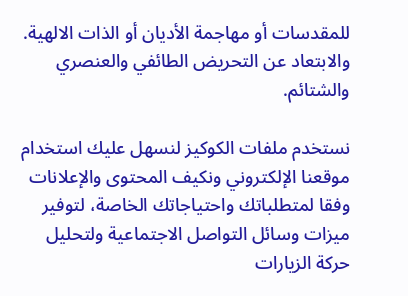للمقدسات أو مهاجمة الأديان أو الذات الالهية. والابتعاد عن التحريض الطائفي والعنصري والشتائم.

نستخدم ملفات الكوكيز لنسهل عليك استخدام موقعنا الإلكتروني ونكيف المحتوى والإعلانات وفقا لمتطلباتك واحتياجاتك الخاصة، لتوفير ميزات وسائل التواصل الاجتماعية ولتحليل حركة الزيارات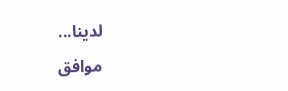لدينا...
موافق